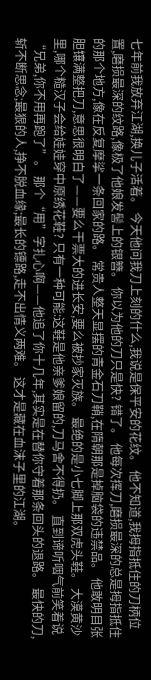七年前我放弃江湖,换儿子活着。 今天他问我刀上刻的什么,我说是保平安的花纹。 他不知道,我拇指抵住的刀柄位置,磨损最深的纹路,像极了他娘发髻上的银簪。 你以为他的刀只是快? 错了。 他每次挥刀,磨损最深的总是拇指抵住的那个地方,像在反复摩挲一条回家的路。 常贵人整天显摆的青金石刀鞘,在隋朝那是掉脑袋的违禁品。 他敢明目张胆镶满整把刀,意思很明白了——要么干票大的进长安,要么被抄家灭族。 最绝的是小七脚上那双虎头鞋。 大漠黄沙里,哪个糙汉子会给娃娃穿中原绣花鞋? 只有一种可能:这鞋是他亲爹娘留的,刀马舍不得扔。 直到谛听咽气前笑着说“兄弟,你不用再跑了”。 那个“用”字扎心啊——他追了你十几年,其实是在替你守着那条回头的退路。 最快的刀,斩不断思念;最狠的人,挣不脱血缘;最长的镖路,走不出情义两难。 这才是藏在血沫子里的江湖。